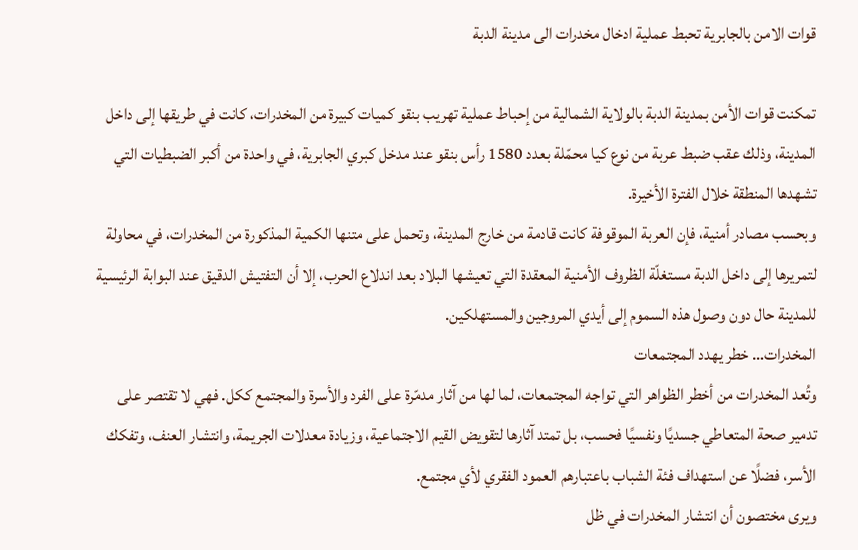قوات الامن بالجابرية تحبط عملية ادخال مخدرات الى مدينة الدبة

تمكنت قوات الأمن بمدينة الدبة بالولاية الشمالية من إحباط عملية تهريب بنقو كميات كبيرة من المخدرات، كانت في طريقها إلى داخل المدينة، وذلك عقب ضبط عربة من نوع كيا محمّلة بعدد 1580 رأس بنقو عند مدخل كبري الجابرية، في واحدة من أكبر الضبطيات التي تشهدها المنطقة خلال الفترة الأخيرة.
وبحسب مصادر أمنية، فإن العربة الموقوفة كانت قادمة من خارج المدينة، وتحمل على متنها الكمية المذكورة من المخدرات، في محاولة لتمريرها إلى داخل الدبة مستغلّة الظروف الأمنية المعقدة التي تعيشها البلاد بعد اندلاع الحرب، إلا أن التفتيش الدقيق عند البوابة الرئيسية للمدينة حال دون وصول هذه السموم إلى أيدي المروجين والمستهلكين.
المخدرات… خطر يهدد المجتمعات
وتُعد المخدرات من أخطر الظواهر التي تواجه المجتمعات، لما لها من آثار مدمّرة على الفرد والأسرة والمجتمع ككل. فهي لا تقتصر على تدمير صحة المتعاطي جسديًا ونفسيًا فحسب، بل تمتد آثارها لتقويض القيم الاجتماعية، وزيادة معدلات الجريمة، وانتشار العنف، وتفكك الأسر، فضلًا عن استهداف فئة الشباب باعتبارهم العمود الفقري لأي مجتمع.
ويرى مختصون أن انتشار المخدرات في ظل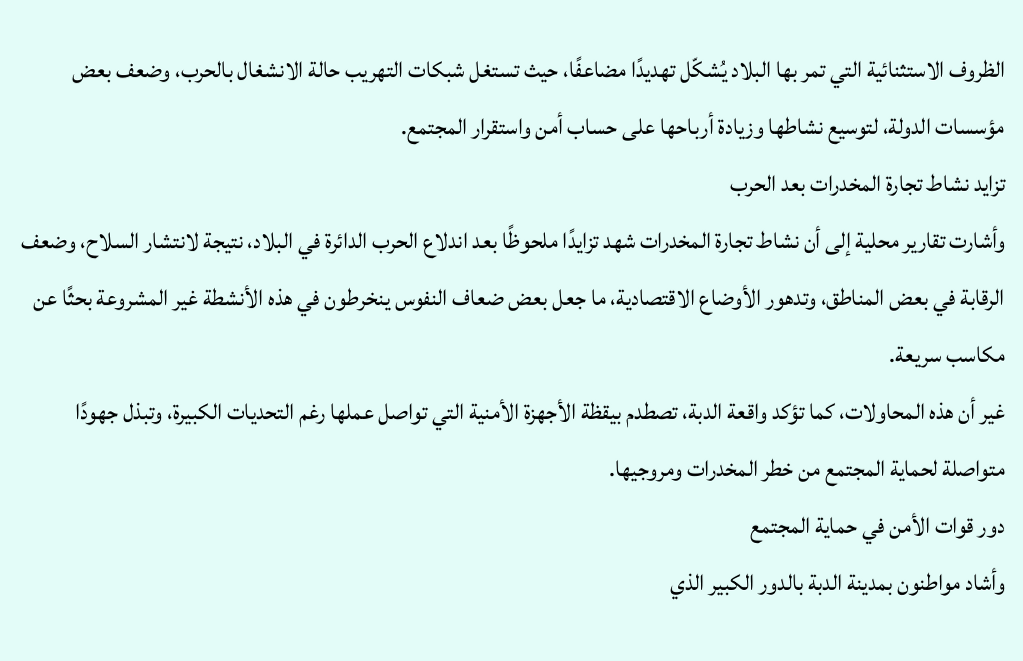الظروف الاستثنائية التي تمر بها البلاد يُشكّل تهديدًا مضاعفًا، حيث تستغل شبكات التهريب حالة الانشغال بالحرب، وضعف بعض مؤسسات الدولة، لتوسيع نشاطها وزيادة أرباحها على حساب أمن واستقرار المجتمع.
تزايد نشاط تجارة المخدرات بعد الحرب
وأشارت تقارير محلية إلى أن نشاط تجارة المخدرات شهد تزايدًا ملحوظًا بعد اندلاع الحرب الدائرة في البلاد، نتيجة لانتشار السلاح، وضعف الرقابة في بعض المناطق، وتدهور الأوضاع الاقتصادية، ما جعل بعض ضعاف النفوس ينخرطون في هذه الأنشطة غير المشروعة بحثًا عن مكاسب سريعة.
غير أن هذه المحاولات، كما تؤكد واقعة الدبة، تصطدم بيقظة الأجهزة الأمنية التي تواصل عملها رغم التحديات الكبيرة، وتبذل جهودًا متواصلة لحماية المجتمع من خطر المخدرات ومروجيها.
دور قوات الأمن في حماية المجتمع
وأشاد مواطنون بمدينة الدبة بالدور الكبير الذي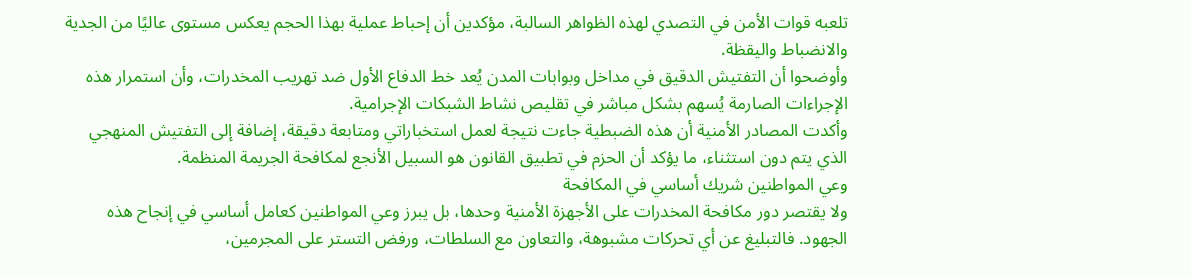تلعبه قوات الأمن في التصدي لهذه الظواهر السالبة، مؤكدين أن إحباط عملية بهذا الحجم يعكس مستوى عاليًا من الجدية والانضباط واليقظة.
وأوضحوا أن التفتيش الدقيق في مداخل وبوابات المدن يُعد خط الدفاع الأول ضد تهريب المخدرات، وأن استمرار هذه الإجراءات الصارمة يُسهم بشكل مباشر في تقليص نشاط الشبكات الإجرامية.
وأكدت المصادر الأمنية أن هذه الضبطية جاءت نتيجة لعمل استخباراتي ومتابعة دقيقة، إضافة إلى التفتيش المنهجي الذي يتم دون استثناء، ما يؤكد أن الحزم في تطبيق القانون هو السبيل الأنجع لمكافحة الجريمة المنظمة.
وعي المواطنين شريك أساسي في المكافحة
ولا يقتصر دور مكافحة المخدرات على الأجهزة الأمنية وحدها، بل يبرز وعي المواطنين كعامل أساسي في إنجاح هذه الجهود. فالتبليغ عن أي تحركات مشبوهة، والتعاون مع السلطات، ورفض التستر على المجرمين،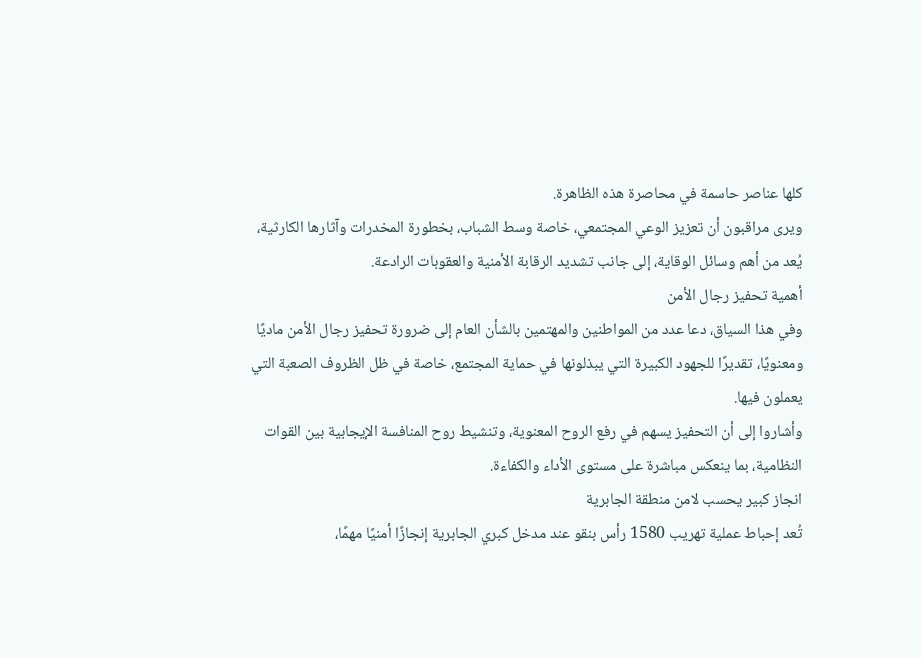كلها عناصر حاسمة في محاصرة هذه الظاهرة.
ويرى مراقبون أن تعزيز الوعي المجتمعي، خاصة وسط الشباب، بخطورة المخدرات وآثارها الكارثية، يُعد من أهم وسائل الوقاية، إلى جانب تشديد الرقابة الأمنية والعقوبات الرادعة.
أهمية تحفيز رجال الأمن
وفي هذا السياق، دعا عدد من المواطنين والمهتمين بالشأن العام إلى ضرورة تحفيز رجال الأمن ماديًا ومعنويًا، تقديرًا للجهود الكبيرة التي يبذلونها في حماية المجتمع، خاصة في ظل الظروف الصعبة التي يعملون فيها.
وأشاروا إلى أن التحفيز يسهم في رفع الروح المعنوية، وتنشيط روح المنافسة الإيجابية بين القوات النظامية، بما ينعكس مباشرة على مستوى الأداء والكفاءة.
انجاز كبير يحسب لامن منطقة الجابرية
تُعد إحباط عملية تهريب 1580 رأس بنقو عند مدخل كبري الجابرية إنجازًا أمنيًا مهمًا،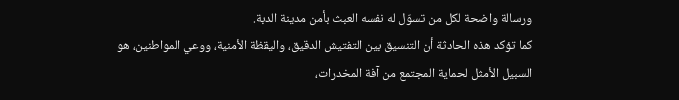ورسالة واضحة لكل من تسوّل له نفسه العبث بأمن مدينة الدبة.
كما تؤكد هذه الحادثة أن التنسيق بين التفتيش الدقيق، واليقظة الأمنية، ووعي المواطنين، هو السبيل الأمثل لحماية المجتمع من آفة المخدرات،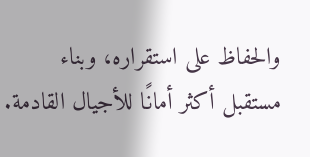والحفاظ على استقراره، وبناء مستقبل أكثر أمانًا للأجيال القادمة.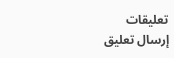تعليقات
إرسال تعليق